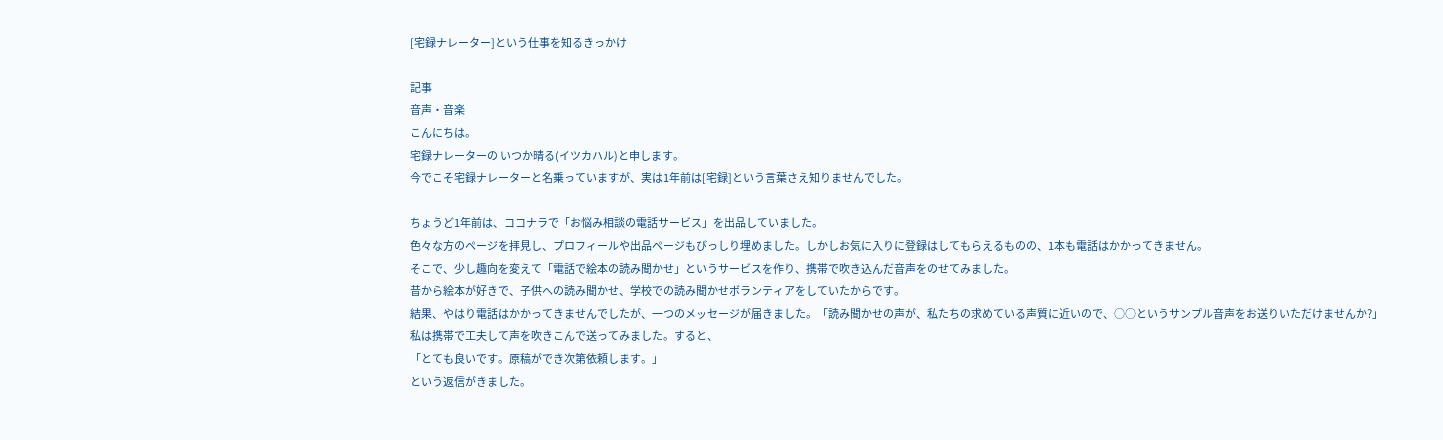[宅録ナレーター]という仕事を知るきっかけ

記事
音声・音楽
こんにちは。
宅録ナレーターの いつか晴る(イツカハル)と申します。
今でこそ宅録ナレーターと名乗っていますが、実は1年前は[宅録]という言葉さえ知りませんでした。

ちょうど1年前は、ココナラで「お悩み相談の電話サービス」を出品していました。
色々な方のページを拝見し、プロフィールや出品ページもびっしり埋めました。しかしお気に入りに登録はしてもらえるものの、1本も電話はかかってきません。
そこで、少し趣向を変えて「電話で絵本の読み聞かせ」というサービスを作り、携帯で吹き込んだ音声をのせてみました。
昔から絵本が好きで、子供への読み聞かせ、学校での読み聞かせボランティアをしていたからです。
結果、やはり電話はかかってきませんでしたが、一つのメッセージが届きました。「読み聞かせの声が、私たちの求めている声質に近いので、○○というサンプル音声をお送りいただけませんか?」
私は携帯で工夫して声を吹きこんで送ってみました。すると、
「とても良いです。原稿ができ次第依頼します。」
という返信がきました。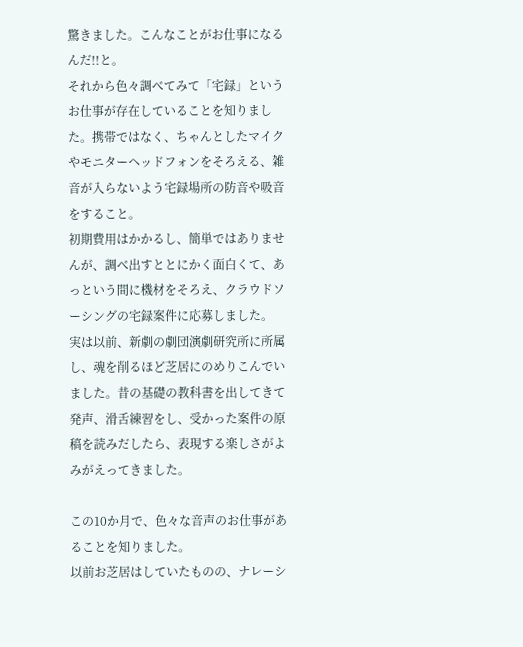驚きました。こんなことがお仕事になるんだ!!と。
それから色々調べてみて「宅録」というお仕事が存在していることを知りました。携帯ではなく、ちゃんとしたマイクやモニターヘッドフォンをそろえる、雑音が入らないよう宅録場所の防音や吸音をすること。
初期費用はかかるし、簡単ではありませんが、調べ出すととにかく面白くて、あっという間に機材をそろえ、クラウドソーシングの宅録案件に応募しました。
実は以前、新劇の劇団演劇研究所に所属し、魂を削るほど芝居にのめりこんでいました。昔の基礎の教科書を出してきて発声、滑舌練習をし、受かった案件の原稿を読みだしたら、表現する楽しさがよみがえってきました。

この10か月で、色々な音声のお仕事があることを知りました。
以前お芝居はしていたものの、ナレーシ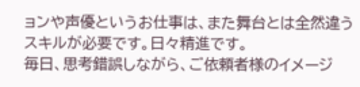ョンや声優というお仕事は、また舞台とは全然違うスキルが必要です。日々精進です。
毎日、思考錯誤しながら、ご依頼者様のイメージ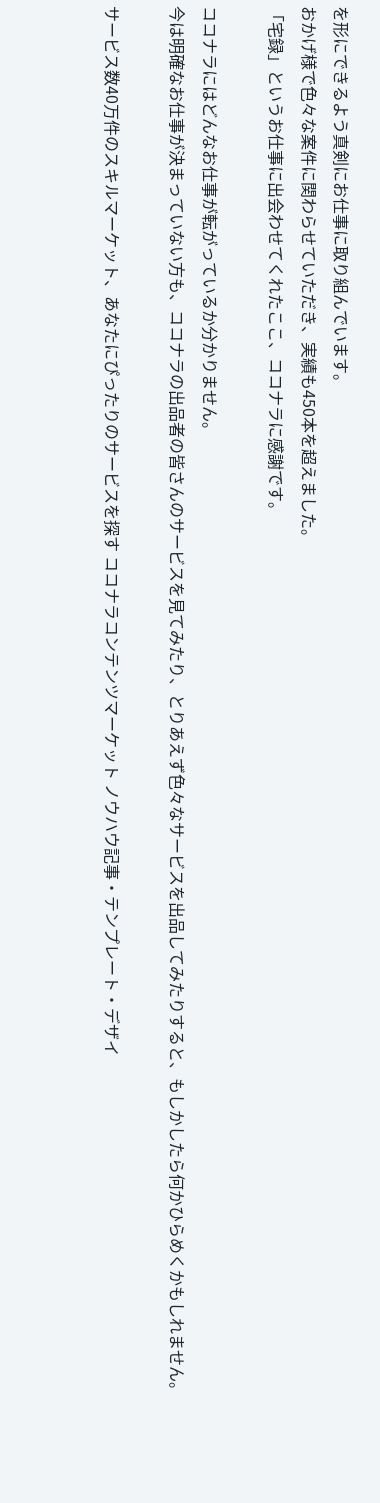を形にできるよう真剣にお仕事に取り組んでいます。
おかげ様で色々な案件に関わらせていただき、実績も450本を超えました。
「宅録」というお仕事に出会わせてくれたここ、ココナラに感謝です。

ココナラにはどんなお仕事が転がっているか分かりません。
今は明確なお仕事が決まっていない方も、ココナラの出品者の皆さんのサービスを見てみたり、とりあえず色々なサービスを出品してみたりすると、もしかしたら何かひらめくかもしれません。

サービス数40万件のスキルマーケット、あなたにぴったりのサービスを探す ココナラコンテンツマーケット ノウハウ記事・テンプレート・デザイ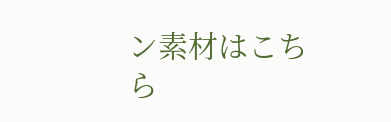ン素材はこちら